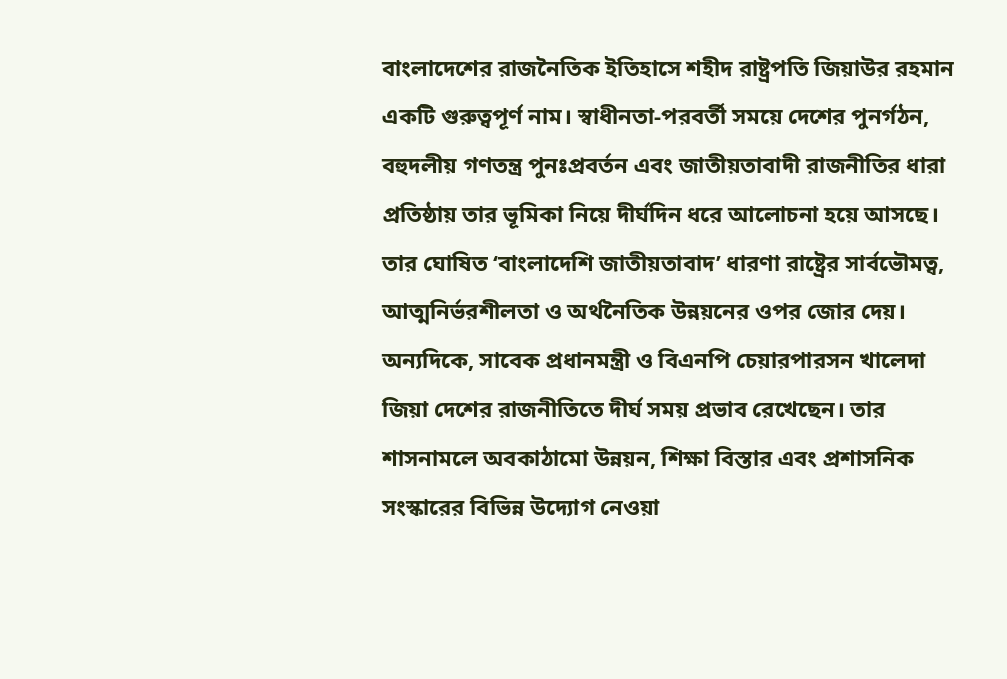বাংলাদেশের রাজনৈতিক ইতিহাসে শহীদ রাষ্ট্রপতি জিয়াউর রহমান একটি গুরুত্বপূর্ণ নাম। স্বাধীনতা-পরবর্তী সময়ে দেশের পুনর্গঠন, বহুদলীয় গণতন্ত্র পুনঃপ্রবর্তন এবং জাতীয়তাবাদী রাজনীতির ধারা প্রতিষ্ঠায় তার ভূমিকা নিয়ে দীর্ঘদিন ধরে আলোচনা হয়ে আসছে। তার ঘোষিত ‘বাংলাদেশি জাতীয়তাবাদ’ ধারণা রাষ্ট্রের সার্বভৌমত্ব, আত্মনির্ভরশীলতা ও অর্থনৈতিক উন্নয়নের ওপর জোর দেয়।
অন্যদিকে, সাবেক প্রধানমন্ত্রী ও বিএনপি চেয়ারপারসন খালেদা জিয়া দেশের রাজনীতিতে দীর্ঘ সময় প্রভাব রেখেছেন। তার শাসনামলে অবকাঠামো উন্নয়ন, শিক্ষা বিস্তার এবং প্রশাসনিক সংস্কারের বিভিন্ন উদ্যোগ নেওয়া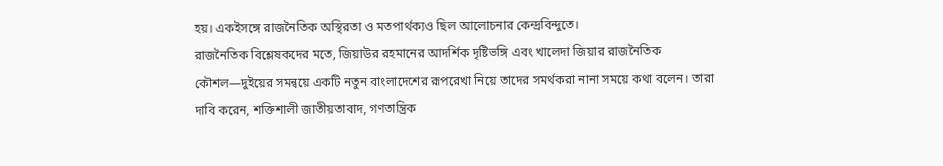হয়। একইসঙ্গে রাজনৈতিক অস্থিরতা ও মতপার্থক্যও ছিল আলোচনার কেন্দ্রবিন্দুতে।
রাজনৈতিক বিশ্লেষকদের মতে, জিয়াউর রহমানের আদর্শিক দৃষ্টিভঙ্গি এবং খালেদা জিয়ার রাজনৈতিক কৌশল—দুইয়ের সমন্বয়ে একটি নতুন বাংলাদেশের রূপরেখা নিয়ে তাদের সমর্থকরা নানা সময়ে কথা বলেন। তারা দাবি করেন, শক্তিশালী জাতীয়তাবাদ, গণতান্ত্রিক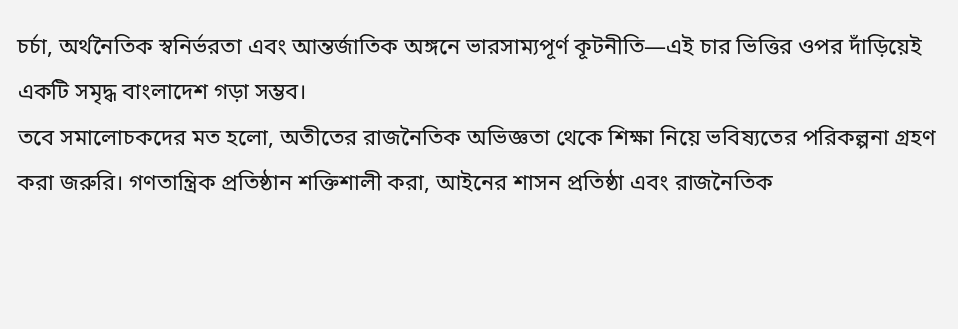চর্চা, অর্থনৈতিক স্বনির্ভরতা এবং আন্তর্জাতিক অঙ্গনে ভারসাম্যপূর্ণ কূটনীতি—এই চার ভিত্তির ওপর দাঁড়িয়েই একটি সমৃদ্ধ বাংলাদেশ গড়া সম্ভব।
তবে সমালোচকদের মত হলো, অতীতের রাজনৈতিক অভিজ্ঞতা থেকে শিক্ষা নিয়ে ভবিষ্যতের পরিকল্পনা গ্রহণ করা জরুরি। গণতান্ত্রিক প্রতিষ্ঠান শক্তিশালী করা, আইনের শাসন প্রতিষ্ঠা এবং রাজনৈতিক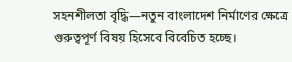সহনশীলতা বৃদ্ধি—নতুন বাংলাদেশ নির্মাণের ক্ষেত্রে গুরুত্বপূর্ণ বিষয় হিসেবে বিবেচিত হচ্ছে।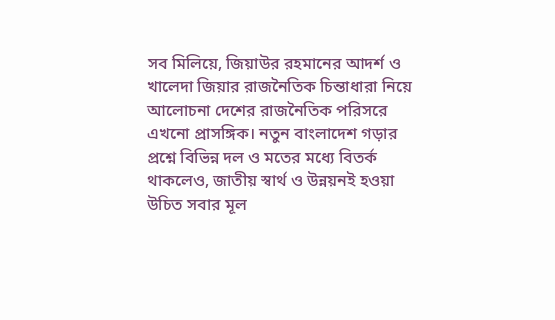সব মিলিয়ে, জিয়াউর রহমানের আদর্শ ও খালেদা জিয়ার রাজনৈতিক চিন্তাধারা নিয়ে আলোচনা দেশের রাজনৈতিক পরিসরে এখনো প্রাসঙ্গিক। নতুন বাংলাদেশ গড়ার প্রশ্নে বিভিন্ন দল ও মতের মধ্যে বিতর্ক থাকলেও, জাতীয় স্বার্থ ও উন্নয়নই হওয়া উচিত সবার মূল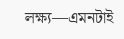লক্ষ্য—এমনটাই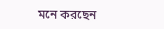মনে করছেন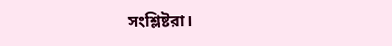সংশ্লিষ্টরা।